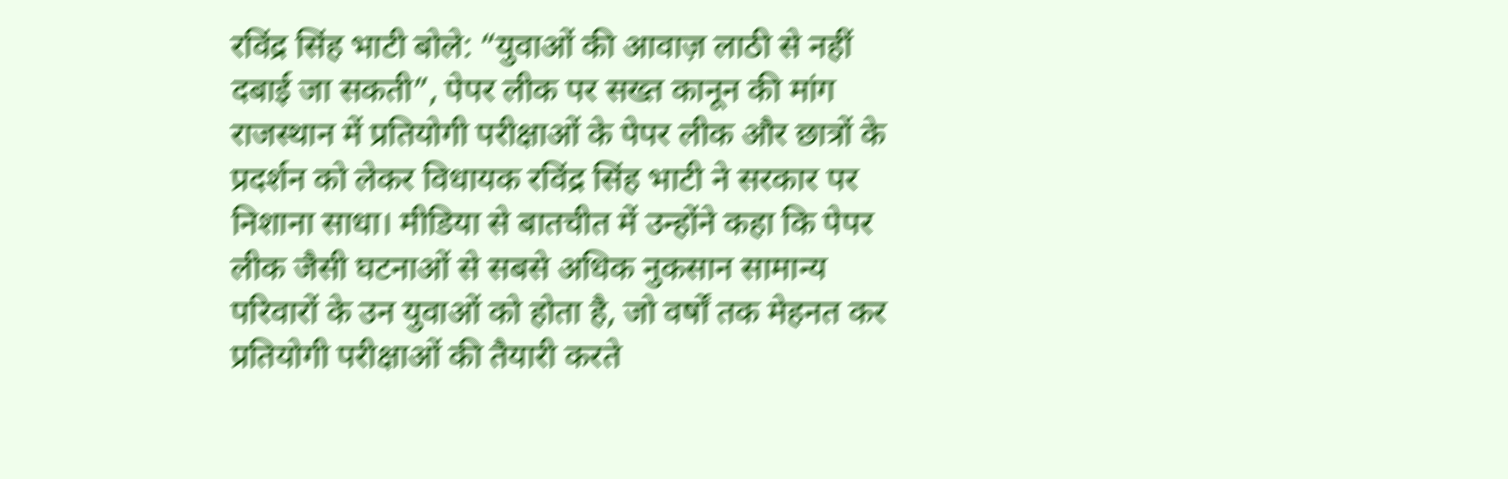रविंद्र सिंह भाटी बोले: “युवाओं की आवाज़ लाठी से नहीं दबाई जा सकती”, पेपर लीक पर सख्त कानून की मांग
राजस्थान में प्रतियोगी परीक्षाओं के पेपर लीक और छात्रों के प्रदर्शन को लेकर विधायक रविंद्र सिंह भाटी ने सरकार पर निशाना साधा। मीडिया से बातचीत में उन्होंने कहा कि पेपर लीक जैसी घटनाओं से सबसे अधिक नुकसान सामान्य परिवारों के उन युवाओं को होता है, जो वर्षों तक मेहनत कर प्रतियोगी परीक्षाओं की तैयारी करते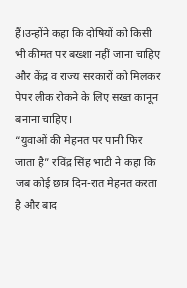हैं।उन्होंने कहा कि दोषियों को किसी भी कीमत पर बख्शा नहीं जाना चाहिए और केंद्र व राज्य सरकारों को मिलकर पेपर लीक रोकने के लिए सख्त कानून बनाना चाहिए।
“युवाओं की मेहनत पर पानी फिर जाता है” रविंद्र सिंह भाटी ने कहा कि जब कोई छात्र दिन-रात मेहनत करता है और बाद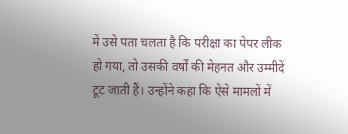में उसे पता चलता है कि परीक्षा का पेपर लीक हो गया, तो उसकी वर्षों की मेहनत और उम्मीदें टूट जाती हैं। उन्होंने कहा कि ऐसे मामलों में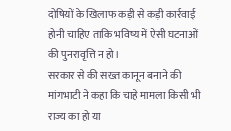दोषियों के खिलाफ कड़ी से कड़ी कार्रवाई होनी चाहिए ताकि भविष्य में ऐसी घटनाओं की पुनरावृत्ति न हो।
सरकार से की सख्त कानून बनाने की मांगभाटी ने कहा कि चाहे मामला किसी भी राज्य का हो या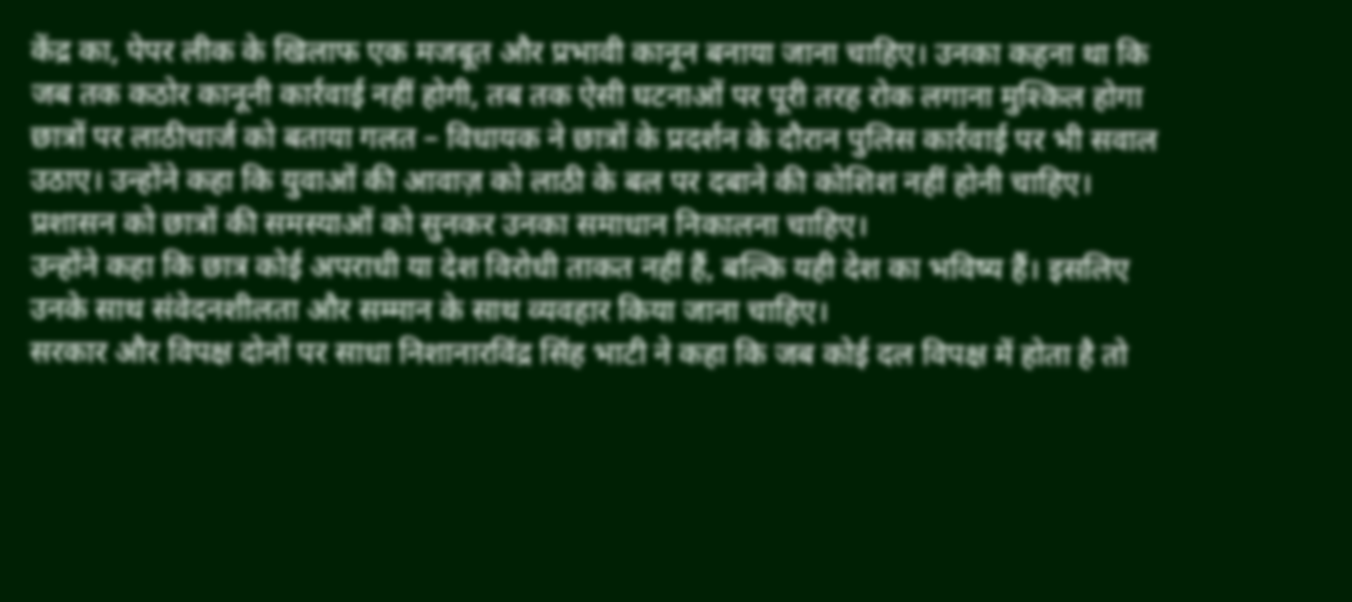केंद्र का, पेपर लीक के खिलाफ एक मजबूत और प्रभावी कानून बनाया जाना चाहिए। उनका कहना था कि जब तक कठोर कानूनी कार्रवाई नहीं होगी, तब तक ऐसी घटनाओं पर पूरी तरह रोक लगाना मुश्किल होगा
छात्रों पर लाठीचार्ज को बताया गलत – विधायक ने छात्रों के प्रदर्शन के दौरान पुलिस कार्रवाई पर भी सवाल उठाए। उन्होंने कहा कि युवाओं की आवाज़ को लाठी के बल पर दबाने की कोशिश नहीं होनी चाहिए। प्रशासन को छात्रों की समस्याओं को सुनकर उनका समाधान निकालना चाहिए।
उन्होंने कहा कि छात्र कोई अपराधी या देश विरोधी ताकत नहीं हैं, बल्कि यही देश का भविष्य हैं। इसलिए उनके साथ संवेदनशीलता और सम्मान के साथ व्यवहार किया जाना चाहिए।
सरकार और विपक्ष दोनों पर साधा निशानारविंद्र सिंह भाटी ने कहा कि जब कोई दल विपक्ष में होता है तो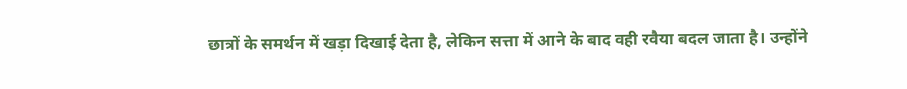छात्रों के समर्थन में खड़ा दिखाई देता है, लेकिन सत्ता में आने के बाद वही रवैया बदल जाता है। उन्होंने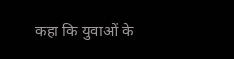कहा कि युवाओं के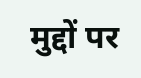मुद्दों पर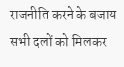राजनीति करने के बजाय सभी दलों को मिलकर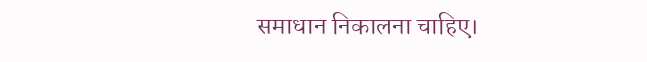समाधान निकालना चाहिए।